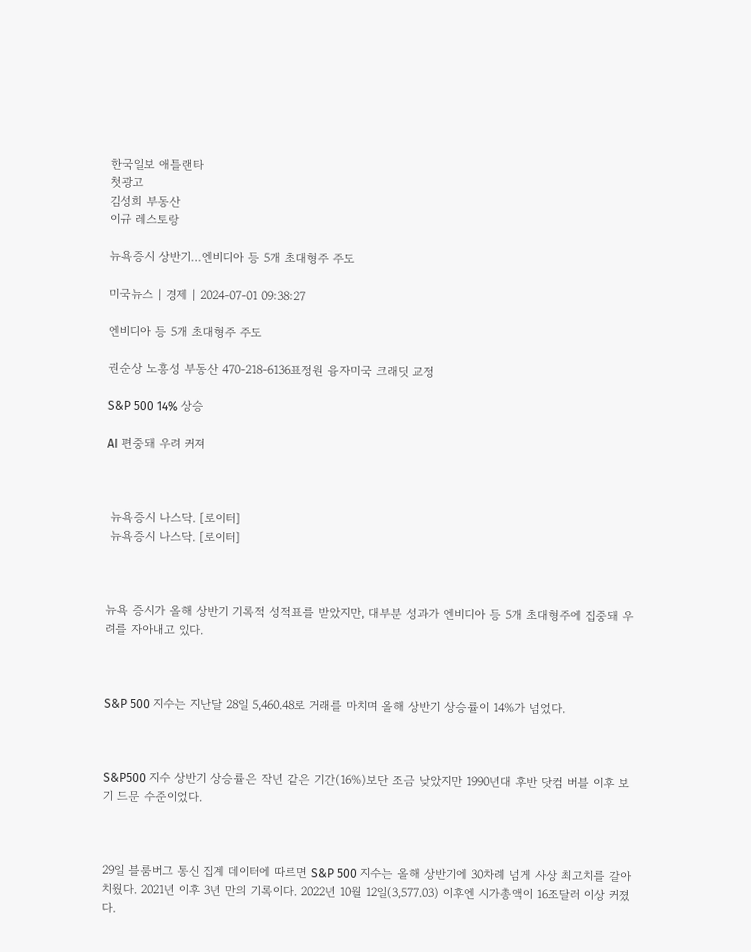한국일보 애틀랜타
첫광고
김성희 부동산
이규 레스토랑

뉴욕증시 상반기…엔비디아 등 5개 초대형주 주도

미국뉴스 | 경제 | 2024-07-01 09:38:27

엔비디아 등 5개 초대형주 주도

권순상 노흥성 부동산 470-218-6136표정원 융자미국 크래딧 교정

S&P 500 14% 상승

AI 편중돼 우려 커져



 뉴욕증시 나스닥. [로이터]
 뉴욕증시 나스닥. [로이터]



뉴욕 증시가 올해 상반기 기록적 성적표를 받았지만, 대부분 성과가 엔비디아 등 5개 초대형주에 집중돼 우려를 자아내고 있다.



S&P 500 지수는 지난달 28일 5,460.48로 거래를 마치며 올해 상반기 상승률이 14%가 넘었다.



S&P500 지수 상반기 상승률은 작년 같은 기간(16%)보단 조금 낮았지만 1990년대 후반 닷컴 버블 이후 보기 드문 수준이었다.



29일 블룸버그 통신 집계 데이터에 따르면 S&P 500 지수는 올해 상반기에 30차례 넘게 사상 최고치를 갈아 치웠다. 2021년 이후 3년 만의 기록이다. 2022년 10월 12일(3,577.03) 이후엔 시가총액이 16조달러 이상 커졌다.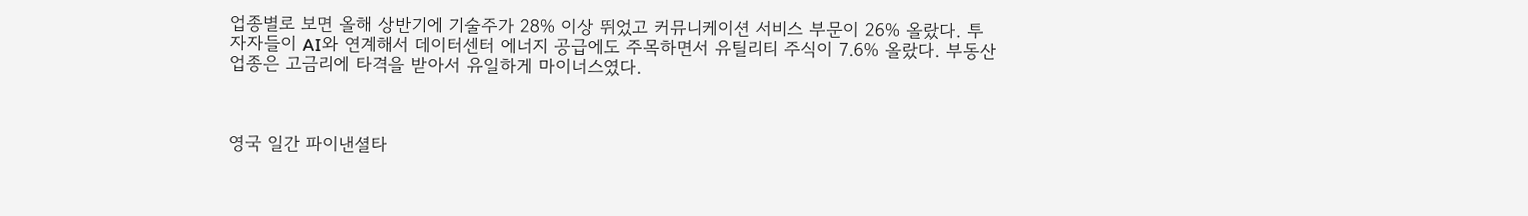업종별로 보면 올해 상반기에 기술주가 28% 이상 뛰었고 커뮤니케이션 서비스 부문이 26% 올랐다. 투자자들이 AI와 연계해서 데이터센터 에너지 공급에도 주목하면서 유틸리티 주식이 7.6% 올랐다. 부동산 업종은 고금리에 타격을 받아서 유일하게 마이너스였다.



영국 일간 파이낸셜타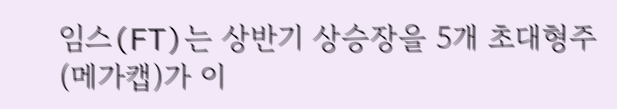임스(FT)는 상반기 상승장을 5개 초대형주(메가캡)가 이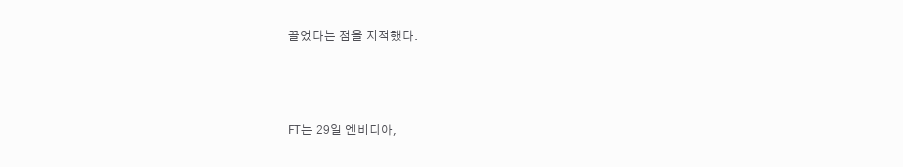끌었다는 점을 지적했다.



FT는 29일 엔비디아,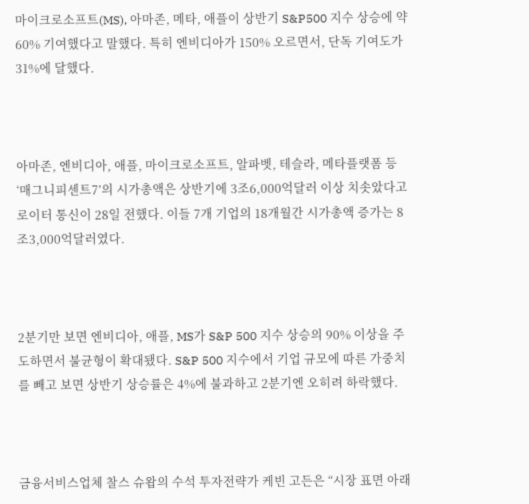마이크로소프트(MS), 아마존, 메타, 애플이 상반기 S&P500 지수 상승에 약 60% 기여했다고 말했다. 특히 엔비디아가 150% 오르면서, 단독 기여도가 31%에 달했다.



아마존, 엔비디아, 애플, 마이크로소프트, 알파벳, 테슬라, 메타플랫폼 등 ‘매그니피센트7’의 시가총액은 상반기에 3조6,000억달러 이상 치솟았다고 로이터 통신이 28일 전했다. 이들 7개 기업의 18개월간 시가총액 증가는 8조3,000억달러였다.



2분기만 보면 엔비디아, 애플, MS가 S&P 500 지수 상승의 90% 이상을 주도하면서 불균형이 확대됐다. S&P 500 지수에서 기업 규모에 따른 가중치를 빼고 보면 상반기 상승률은 4%에 불과하고 2분기엔 오히려 하락했다.



금융서비스업체 찰스 슈왑의 수석 투자전략가 케빈 고든은 “시장 표면 아래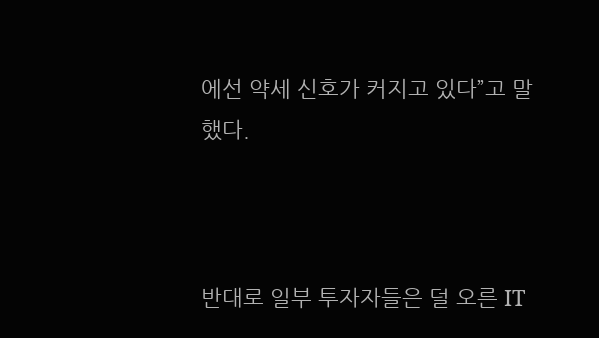에선 약세 신호가 커지고 있다”고 말했다.



반대로 일부 투자자들은 덜 오른 IT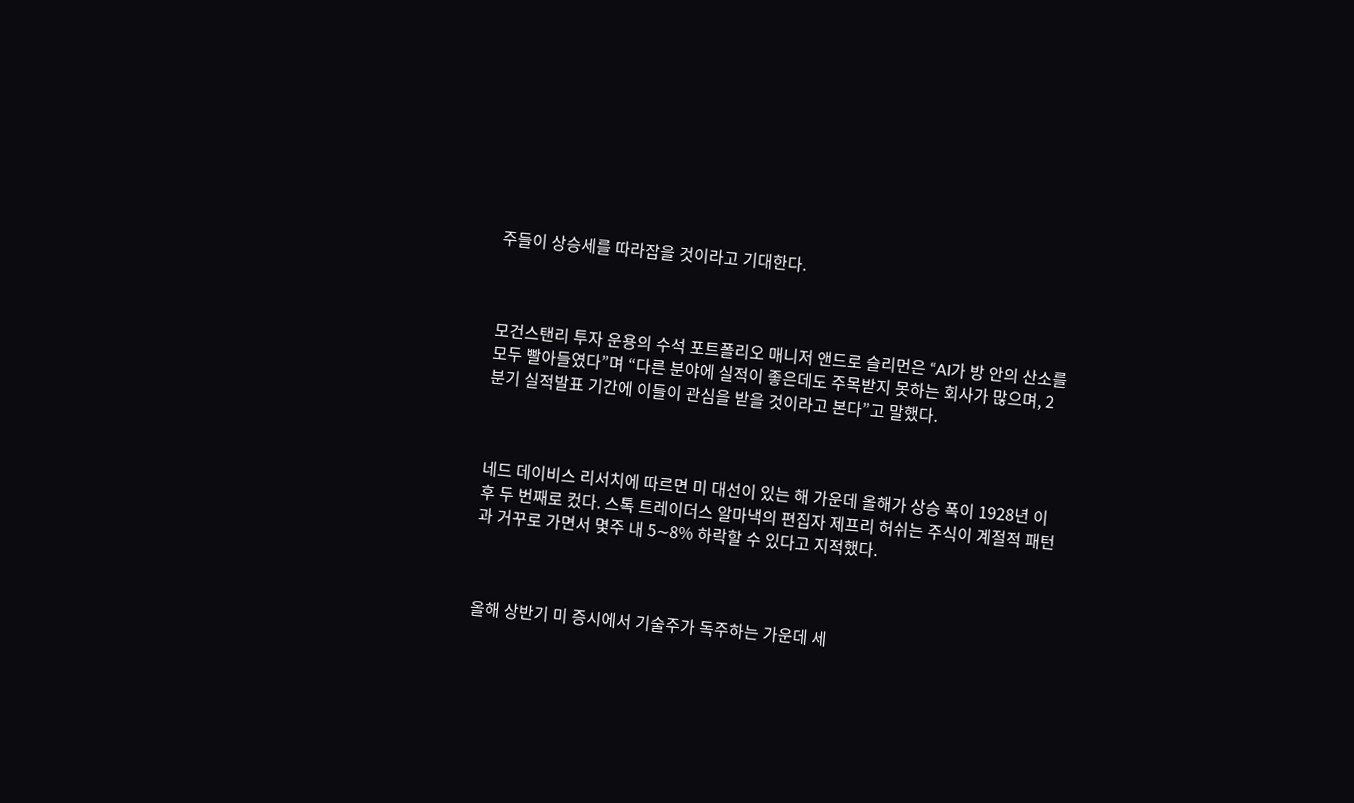주들이 상승세를 따라잡을 것이라고 기대한다.



모건스탠리 투자 운용의 수석 포트폴리오 매니저 앤드로 슬리먼은 “AI가 방 안의 산소를 모두 빨아들였다”며 “다른 분야에 실적이 좋은데도 주목받지 못하는 회사가 많으며, 2분기 실적발표 기간에 이들이 관심을 받을 것이라고 본다”고 말했다.



네드 데이비스 리서치에 따르면 미 대선이 있는 해 가운데 올해가 상승 폭이 1928년 이후 두 번째로 컸다. 스톡 트레이더스 알마낵의 편집자 제프리 허쉬는 주식이 계절적 패턴과 거꾸로 가면서 몇주 내 5∼8% 하락할 수 있다고 지적했다.



올해 상반기 미 증시에서 기술주가 독주하는 가운데 세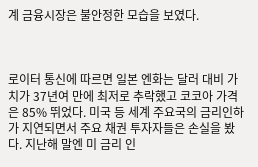계 금융시장은 불안정한 모습을 보였다.



로이터 통신에 따르면 일본 엔화는 달러 대비 가치가 37년여 만에 최저로 추락했고 코코아 가격은 85% 뛰었다. 미국 등 세계 주요국의 금리인하가 지연되면서 주요 채권 투자자들은 손실을 봤다. 지난해 말엔 미 금리 인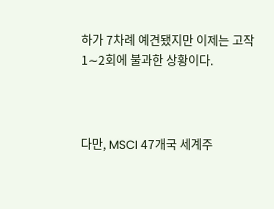하가 7차례 예견됐지만 이제는 고작 1∼2회에 불과한 상황이다.



다만, MSCI 47개국 세계주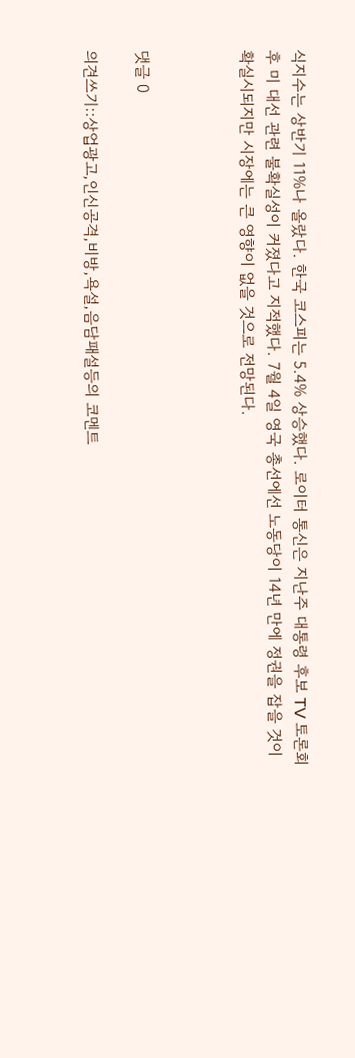식지수는 상반기 11%나 올랐다. 한국 코스피는 5.4% 상승했다. 로이터 통신은 지난주 대통령 후보 TV 토론회 후 미 대선 관련 불확실성이 커졌다고 지적했다. 7월 4일 영국 총선에선 노동당이 14년 만에 정권을 잡을 것이 확실시되지만 시장에는 큰 영향이 없을 것으로 전망된다.



댓글 0

의견쓰기::상업광고,인신공격,비방,욕설,음담패설등의 코멘트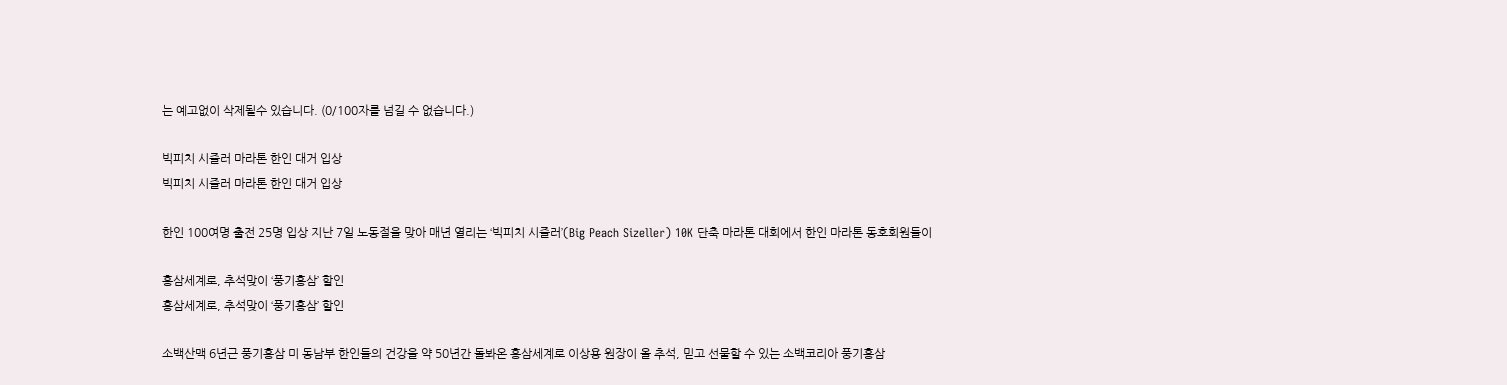는 예고없이 삭제될수 있습니다. (0/100자를 넘길 수 없습니다.)

빅피치 시즐러 마라톤 한인 대거 입상
빅피치 시즐러 마라톤 한인 대거 입상

한인 100여명 출전 25명 입상 지난 7일 노동절을 맞아 매년 열리는 ‘빅피치 시즐러’(Big Peach Sizeller) 10K 단축 마라톤 대회에서 한인 마라톤 동호회원들이

홍삼세계로, 추석맞이 ‘풍기홍삼’ 할인
홍삼세계로, 추석맞이 ‘풍기홍삼’ 할인

소백산맥 6년근 풍기홍삼 미 동남부 한인들의 건강을 약 50년간 돌봐온 홍삼세계로 이상용 원장이 올 추석, 믿고 선물할 수 있는 소백코리아 풍기홍삼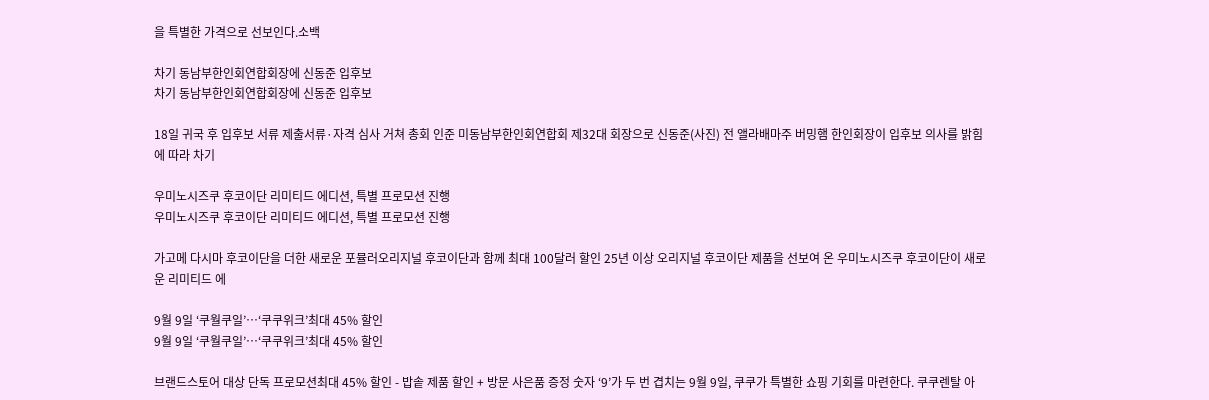을 특별한 가격으로 선보인다.소백

차기 동남부한인회연합회장에 신동준 입후보
차기 동남부한인회연합회장에 신동준 입후보

18일 귀국 후 입후보 서류 제출서류·자격 심사 거쳐 총회 인준 미동남부한인회연합회 제32대 회장으로 신동준(사진) 전 앨라배마주 버밍햄 한인회장이 입후보 의사를 밝힘에 따라 차기

우미노시즈쿠 후코이단 리미티드 에디션, 특별 프로모션 진행
우미노시즈쿠 후코이단 리미티드 에디션, 특별 프로모션 진행

가고메 다시마 후코이단을 더한 새로운 포뮬러오리지널 후코이단과 함께 최대 100달러 할인 25년 이상 오리지널 후코이단 제품을 선보여 온 우미노시즈쿠 후코이단이 새로운 리미티드 에

9월 9일 ‘쿠월쿠일’…‘쿠쿠위크’최대 45% 할인
9월 9일 ‘쿠월쿠일’…‘쿠쿠위크’최대 45% 할인

브랜드스토어 대상 단독 프로모션최대 45% 할인 - 밥솥 제품 할인 + 방문 사은품 증정 숫자 ‘9’가 두 번 겹치는 9월 9일, 쿠쿠가 특별한 쇼핑 기회를 마련한다. 쿠쿠렌탈 아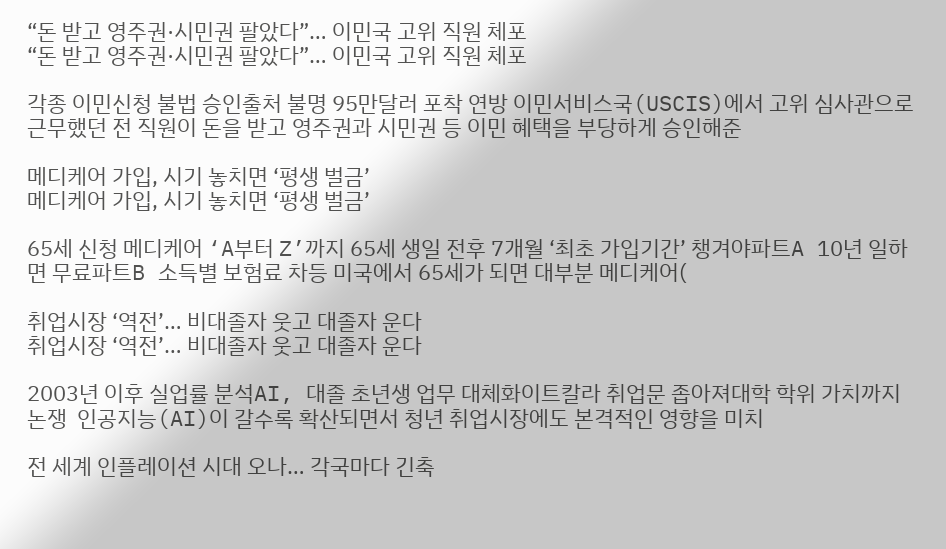“돈 받고 영주권·시민권 팔았다”… 이민국 고위 직원 체포
“돈 받고 영주권·시민권 팔았다”… 이민국 고위 직원 체포

각종 이민신청 불법 승인출처 불명 95만달러 포착 연방 이민서비스국(USCIS)에서 고위 심사관으로 근무했던 전 직원이 돈을 받고 영주권과 시민권 등 이민 혜택을 부당하게 승인해준

메디케어 가입, 시기 놓치면 ‘평생 벌금’
메디케어 가입, 시기 놓치면 ‘평생 벌금’

65세 신청 메디케어 ‘A부터 Z’까지 65세 생일 전후 7개월 ‘최초 가입기간’ 챙겨야파트A 10년 일하면 무료파트B 소득별 보험료 차등 미국에서 65세가 되면 대부분 메디케어(

취업시장 ‘역전’… 비대졸자 웃고 대졸자 운다
취업시장 ‘역전’… 비대졸자 웃고 대졸자 운다

2003년 이후 실업률 분석AI, 대졸 초년생 업무 대체화이트칼라 취업문 좁아져대학 학위 가치까지 논쟁  인공지능(AI)이 갈수록 확산되면서 청년 취업시장에도 본격적인 영향을 미치

전 세계 인플레이션 시대 오나… 각국마다 긴축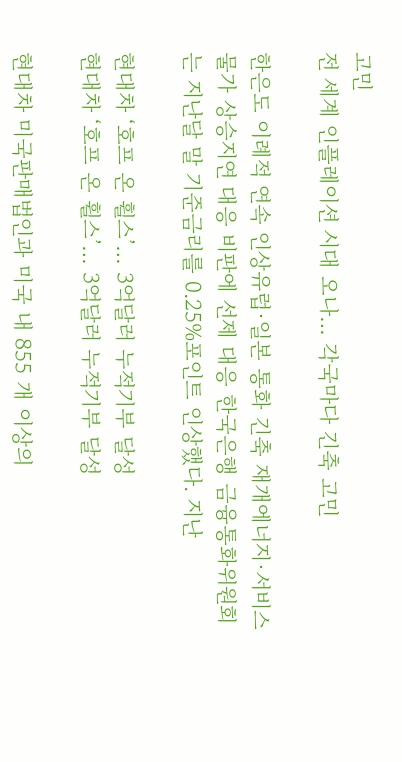고민
전 세계 인플레이션 시대 오나… 각국마다 긴축 고민

한은도 이례적 연속 인상유럽·일본 통화 긴축 재개에너지·서비스 물가 상승지연 대응 비판에 선제 대응 한국은행 금융통화위원회는 지난달 말 기준금리를 0.25%포인트 인상했다. 지난

현대차 ‘호프 온 휠스’… 3억달러 누적기부 달성
현대차 ‘호프 온 휠스’… 3억달러 누적기부 달성

현대차 미국판매법인과 미국 내 855 개 이상의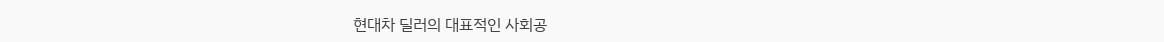현대차 딜러의 대표적인 사회공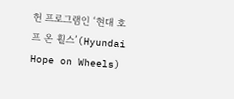헌 프로그램인 ‘현대 호프 온 휠스’(Hyundai Hope on Wheels)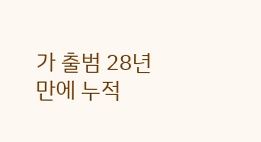가 출범 28년만에 누적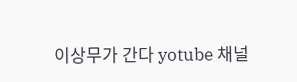이상무가 간다 yotube 채널